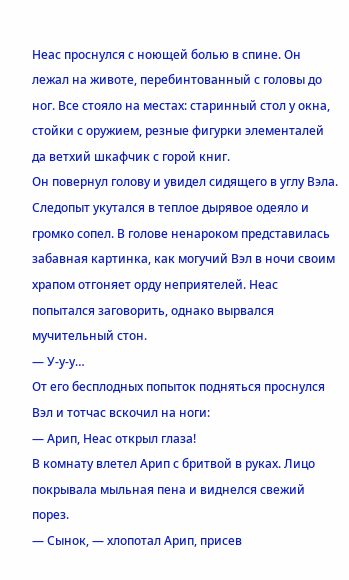Неас проснулся с ноющей болью в спине. Он лежал на животе, перебинтованный с головы до ног. Все стояло на местах: старинный стол у окна, стойки с оружием, резные фигурки элементалей да ветхий шкафчик с горой книг.
Он повернул голову и увидел сидящего в углу Вэла. Следопыт укутался в теплое дырявое одеяло и громко сопел. В голове ненароком представилась забавная картинка, как могучий Вэл в ночи своим храпом отгоняет орду неприятелей. Неас попытался заговорить, однако вырвался мучительный стон.
— У-у-у…
От его бесплодных попыток подняться проснулся Вэл и тотчас вскочил на ноги:
— Арип, Неас открыл глаза!
В комнату влетел Арип с бритвой в руках. Лицо покрывала мыльная пена и виднелся свежий порез.
— Сынок, — хлопотал Арип, присев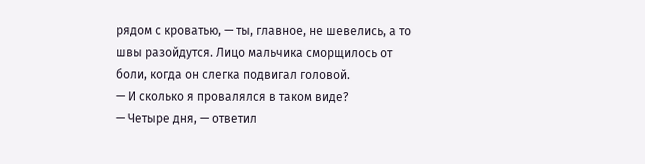рядом с кроватью, — ты, главное, не шевелись, а то швы разойдутся. Лицо мальчика сморщилось от боли, когда он слегка подвигал головой.
— И сколько я провалялся в таком виде?
— Четыре дня, — ответил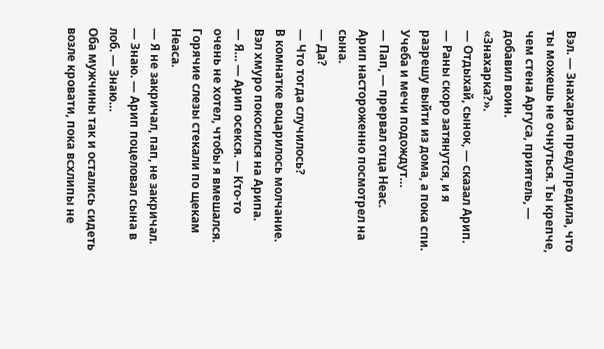Вэл. — Знахарка предупредила, что ты можешь не очнуться. Ты крепче, чем стена Аргуса, приятель, — добавил воин.
«Знахарка?».
— Отдыхай, сынок, — сказал Арип. — Раны скоро затянутся, и я разрешу выйти из дома, а пока спи. Учеба и мечи подождут…
— Пап, — прервал отца Неас.
Арип настороженно посмотрел на сына.
— Да?
— Что тогда случилось?
В комнатке воцарилось молчание. Вэл хмуро покосился на Арипа.
— Я… — Арип осекся. — Кто-то очень не хотел, чтобы я вмешался.
Горячие слезы стекали по щекам Неаса.
— Я не закричал, пап, не закричал.
— Знаю. — Арип поцеловал сына в лоб. — Знаю…
Оба мужчины так и остались сидеть возле кровати, пока всхлипы не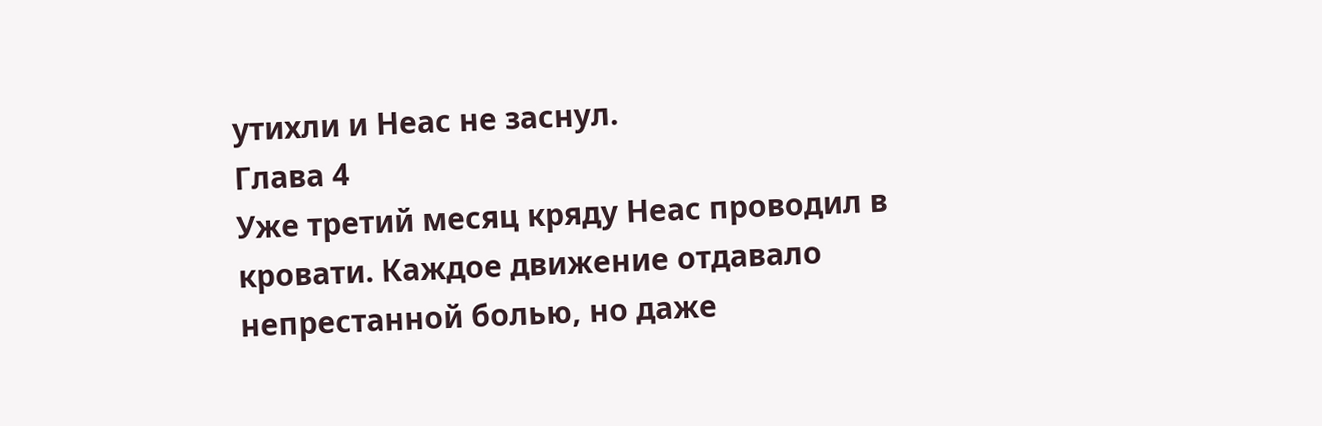утихли и Неас не заснул.
Глава 4
Уже третий месяц кряду Неас проводил в кровати. Каждое движение отдавало непрестанной болью, но даже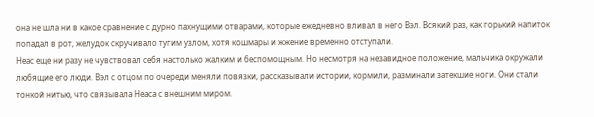она не шла ни в какое сравнение с дурно пахнущими отварами, которые ежедневно вливал в него Вэл. Всякий раз, как горький напиток попадал в рот, желудок скручивало тугим узлом, хотя кошмары и жжение временно отступали.
Неас еще ни разу не чувствовал себя настолько жалким и беспомощным. Но несмотря на незавидное положение, мальчика окружали любящие его люди. Вэл с отцом по очереди меняли повязки, рассказывали истории, кормили, разминали затекшие ноги. Они стали тонкой нитью, что связывала Неаса с внешним миром.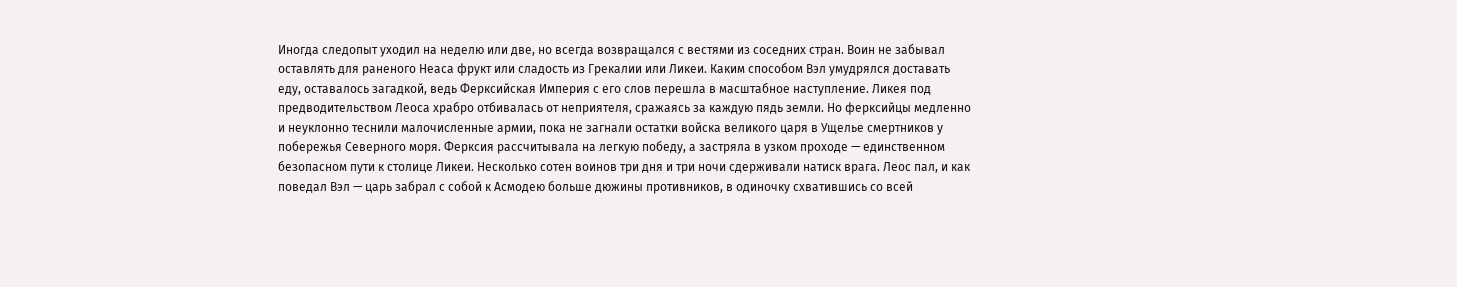Иногда следопыт уходил на неделю или две, но всегда возвращался с вестями из соседних стран. Воин не забывал оставлять для раненого Неаса фрукт или сладость из Грекалии или Ликеи. Каким способом Вэл умудрялся доставать еду, оставалось загадкой, ведь Ферксийская Империя с его слов перешла в масштабное наступление. Ликея под предводительством Леоса храбро отбивалась от неприятеля, сражаясь за каждую пядь земли. Но ферксийцы медленно и неуклонно теснили малочисленные армии, пока не загнали остатки войска великого царя в Ущелье смертников у побережья Северного моря. Ферксия рассчитывала на легкую победу, а застряла в узком проходе — единственном безопасном пути к столице Ликеи. Несколько сотен воинов три дня и три ночи сдерживали натиск врага. Леос пал, и как поведал Вэл — царь забрал с собой к Асмодею больше дюжины противников, в одиночку схватившись со всей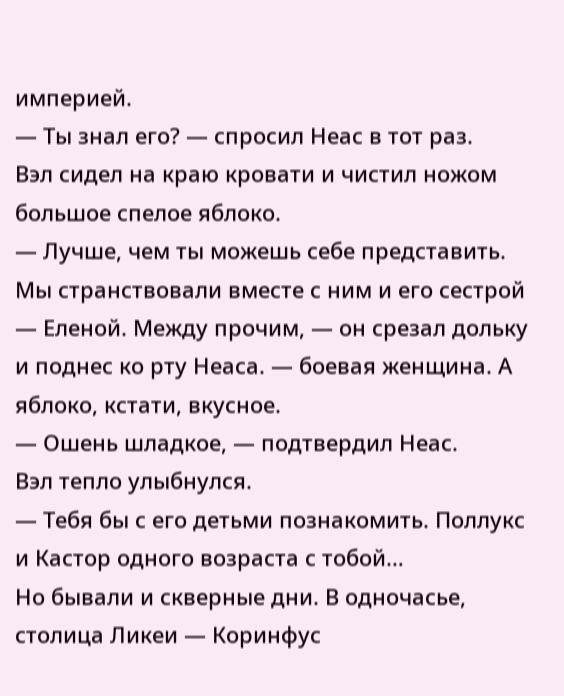империей.
— Ты знал его? — спросил Неас в тот раз.
Вэл сидел на краю кровати и чистил ножом большое спелое яблоко.
— Лучше, чем ты можешь себе представить. Мы странствовали вместе с ним и его сестрой — Еленой. Между прочим, — он срезал дольку и поднес ко рту Неаса. — боевая женщина. А яблоко, кстати, вкусное.
— Ошень шладкое, — подтвердил Неас.
Вэл тепло улыбнулся.
— Тебя бы с его детьми познакомить. Поллукс и Кастор одного возраста с тобой…
Но бывали и скверные дни. В одночасье, столица Ликеи — Коринфус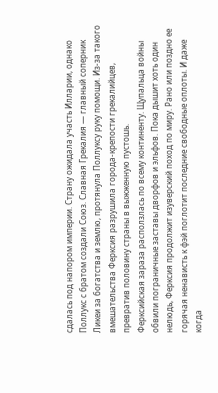сдалась под напором империи. Страну ожидала участь Илларии, однако Поллукс с братом создали Союз. Славная Грекалия — главный соперник Ликеи за богатства и землю, протянула Поллуксу руку помощи. Из-за такого вмешательства Ферксия разрушила города-крепости грекалийцев, превратив половину страны в выжженную пустошь.
Ферксийская зараза расползлась по всему континенту. Щупальца войны обвили пограничные заставы дворфов и эльфов. Пока дышит хоть один нелюдь, Ферксия продолжит изуверский поход по миру. Рано или поздно ее горячая ненависть к фэй поглотит последние свободные оплоты. И даже когда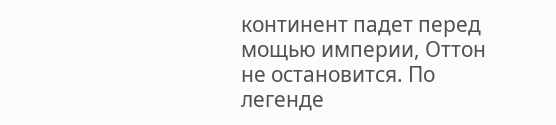континент падет перед мощью империи, Оттон не остановится. По легенде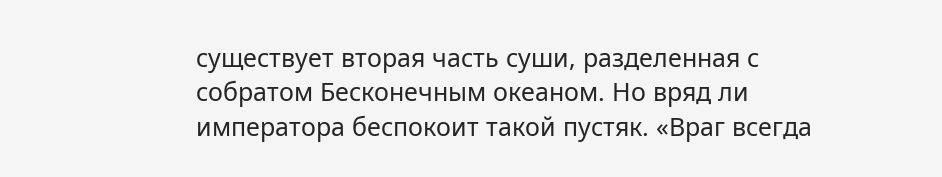существует вторая часть суши, разделенная с собратом Бесконечным океаном. Но вряд ли императора беспокоит такой пустяк. «Враг всегда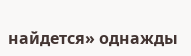найдется» однажды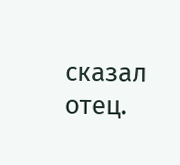сказал отец.